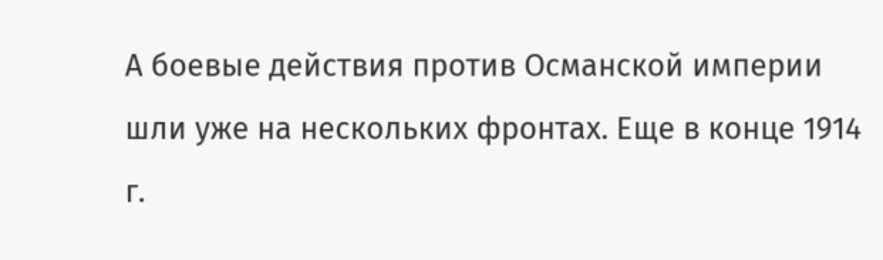А боевые действия против Османской империи шли уже на нескольких фронтах. Еще в конце 1914 г.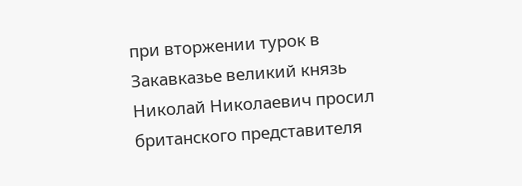при вторжении турок в Закавказье великий князь Николай Николаевич просил британского представителя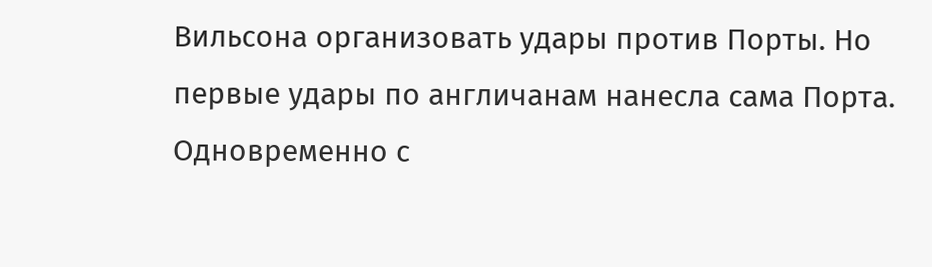Вильсона организовать удары против Порты. Но первые удары по англичанам нанесла сама Порта. Одновременно с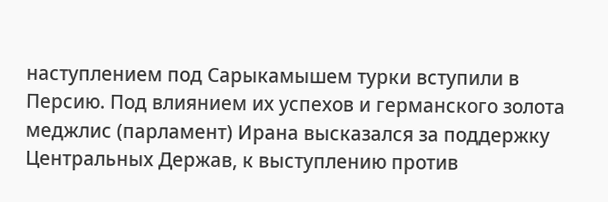наступлением под Сарыкамышем турки вступили в Персию. Под влиянием их успехов и германского золота меджлис (парламент) Ирана высказался за поддержку Центральных Держав, к выступлению против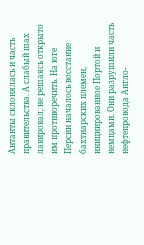Антанты склонялась и часть правительства. А слабый шах лавировал, не решаясь открыто им противоречить. На юге Персии началось восстание бахтиарских племен, инициированное Портой и немцами. Они разрушили часть нефтепровода Англо-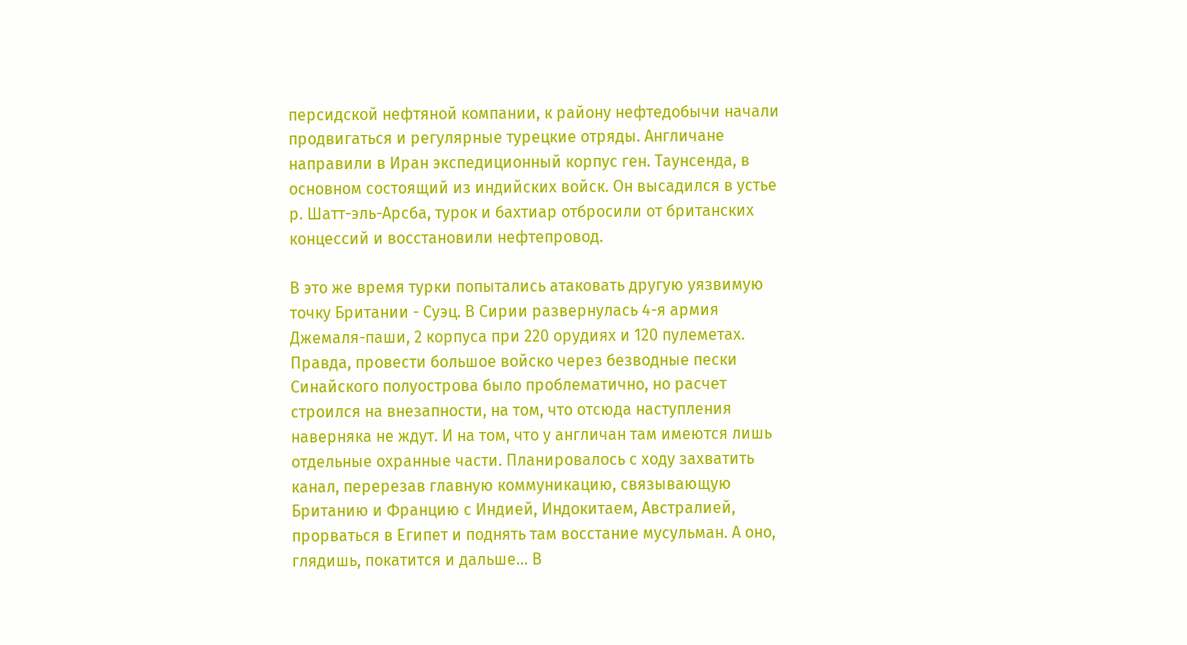персидской нефтяной компании, к району нефтедобычи начали продвигаться и регулярные турецкие отряды. Англичане направили в Иран экспедиционный корпус ген. Таунсенда, в основном состоящий из индийских войск. Он высадился в устье р. Шатт-эль-Арсба, турок и бахтиар отбросили от британских концессий и восстановили нефтепровод.

В это же время турки попытались атаковать другую уязвимую точку Британии - Суэц. В Сирии развернулась 4-я армия Джемаля-паши, 2 корпуса при 220 орудиях и 120 пулеметах. Правда, провести большое войско через безводные пески Синайского полуострова было проблематично, но расчет строился на внезапности, на том, что отсюда наступления наверняка не ждут. И на том, что у англичан там имеются лишь отдельные охранные части. Планировалось с ходу захватить канал, перерезав главную коммуникацию, связывающую Британию и Францию с Индией, Индокитаем, Австралией, прорваться в Египет и поднять там восстание мусульман. А оно, глядишь, покатится и дальше... В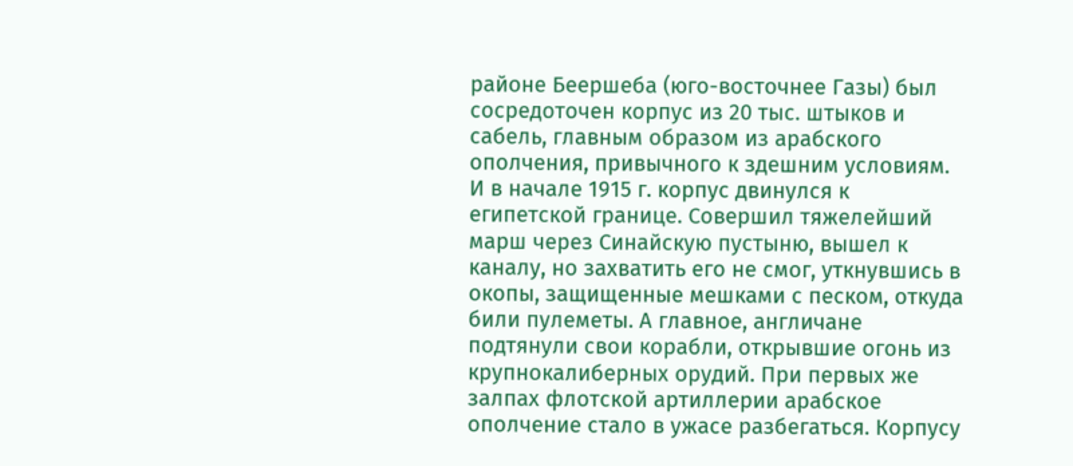районе Беершеба (юго-восточнее Газы) был сосредоточен корпус из 20 тыс. штыков и сабель, главным образом из арабского ополчения, привычного к здешним условиям. И в начале 1915 г. корпус двинулся к египетской границе. Совершил тяжелейший марш через Синайскую пустыню, вышел к каналу, но захватить его не смог, уткнувшись в окопы, защищенные мешками с песком, откуда били пулеметы. А главное, англичане подтянули свои корабли, открывшие огонь из крупнокалиберных орудий. При первых же залпах флотской артиллерии арабское ополчение стало в ужасе разбегаться. Корпусу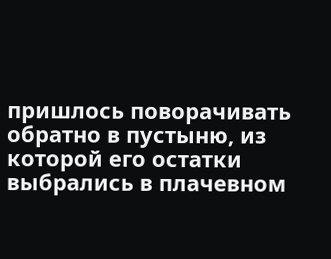пришлось поворачивать обратно в пустыню, из которой его остатки выбрались в плачевном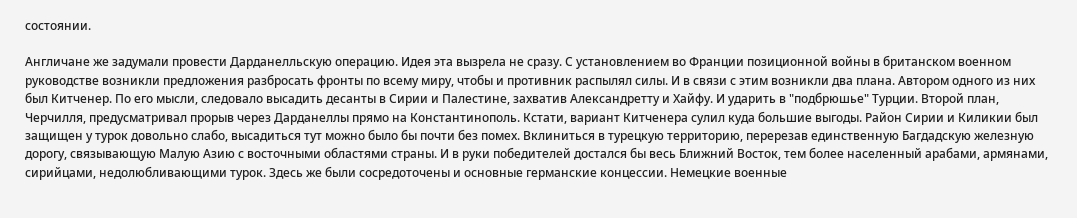состоянии.

Англичане же задумали провести Дарданелльскую операцию. Идея эта вызрела не сразу. С установлением во Франции позиционной войны в британском военном руководстве возникли предложения разбросать фронты по всему миру, чтобы и противник распылял силы. И в связи с этим возникли два плана. Автором одного из них был Китченер. По его мысли, следовало высадить десанты в Сирии и Палестине, захватив Александретту и Хайфу. И ударить в "подбрюшье" Турции. Второй план, Черчилля, предусматривал прорыв через Дарданеллы прямо на Константинополь. Кстати, вариант Китченера сулил куда большие выгоды. Район Сирии и Киликии был защищен у турок довольно слабо, высадиться тут можно было бы почти без помех. Вклиниться в турецкую территорию, перерезав единственную Багдадскую железную дорогу, связывающую Малую Азию с восточными областями страны. И в руки победителей достался бы весь Ближний Восток, тем более населенный арабами, армянами, сирийцами, недолюбливающими турок. Здесь же были сосредоточены и основные германские концессии. Немецкие военные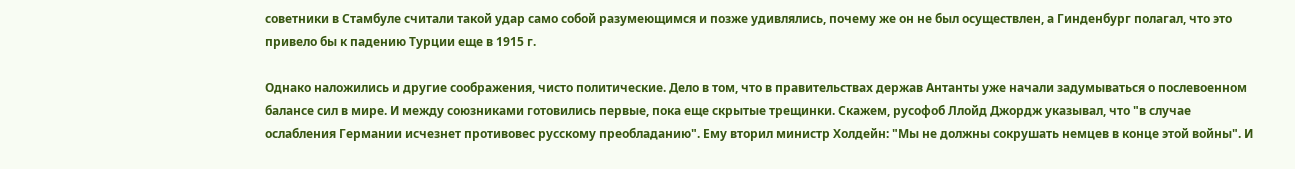советники в Стамбуле считали такой удар само собой разумеющимся и позже удивлялись, почему же он не был осуществлен, а Гинденбург полагал, что это привело бы к падению Турции еще в 1915 г.

Однако наложились и другие соображения, чисто политические. Дело в том, что в правительствах держав Антанты уже начали задумываться о послевоенном балансе сил в мире. И между союзниками готовились первые, пока еще скрытые трещинки. Скажем, русофоб Ллойд Джордж указывал, что "в случае ослабления Германии исчезнет противовес русскому преобладанию". Ему вторил министр Холдейн: "Мы не должны сокрушать немцев в конце этой войны". И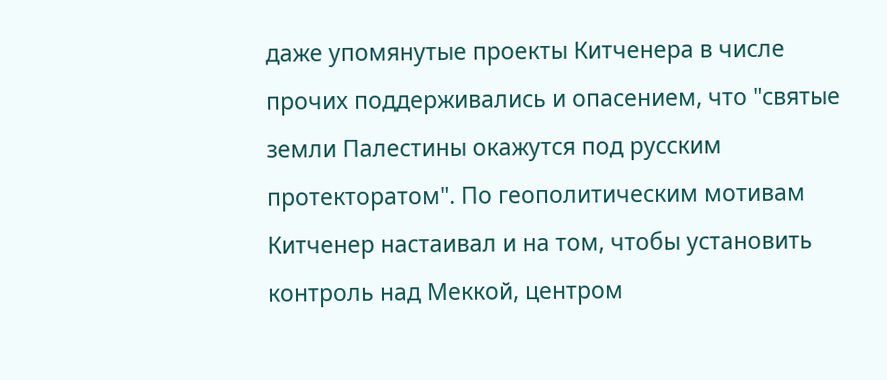даже упомянутые проекты Китченера в числе прочих поддерживались и опасением, что "святые земли Палестины окажутся под русским протекторатом". По геополитическим мотивам Китченер настаивал и на том, чтобы установить контроль над Меккой, центром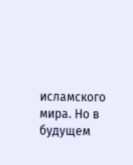исламского мира. Но в будущем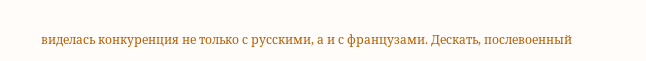виделась конкуренция не только с русскими, а и с французами. Дескать, послевоенный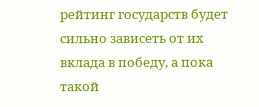рейтинг государств будет сильно зависеть от их вклада в победу, а пока такой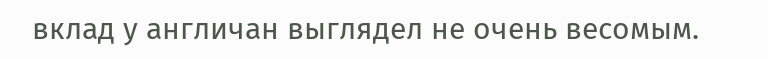вклад у англичан выглядел не очень весомым.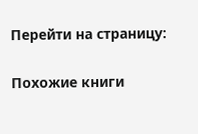Перейти на страницу:

Похожие книги